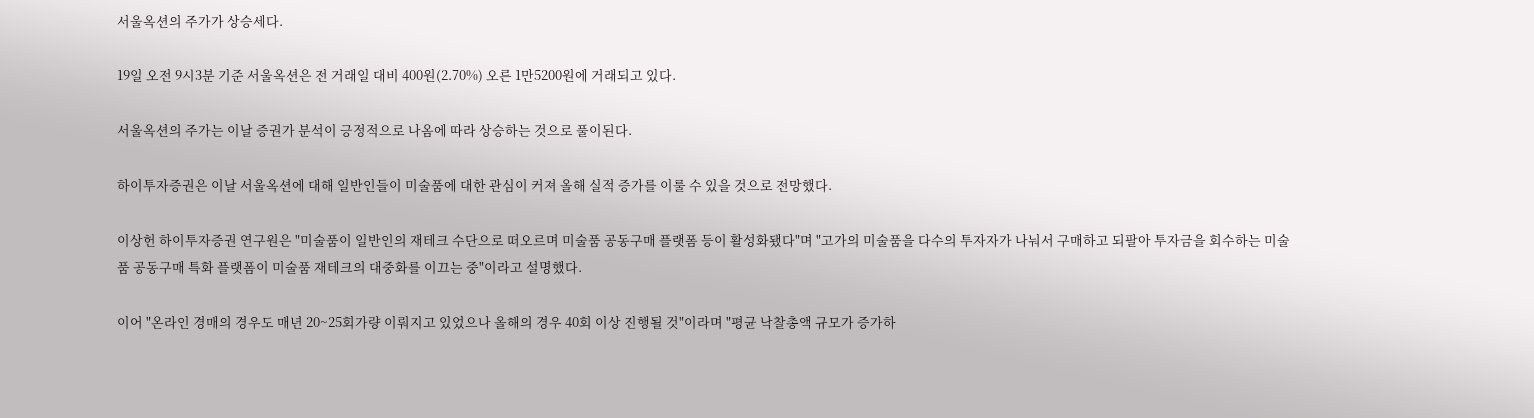서울옥션의 주가가 상승세다.

19일 오전 9시3분 기준 서울옥션은 전 거래일 대비 400원(2.70%) 오른 1만5200원에 거래되고 있다.

서울옥션의 주가는 이날 증권가 분석이 긍정적으로 나옴에 따라 상승하는 것으로 풀이된다.

하이투자증권은 이날 서울옥션에 대해 일반인들이 미술품에 대한 관심이 커져 올해 실적 증가를 이룰 수 있을 것으로 전망했다.

이상헌 하이투자증권 연구원은 "미술품이 일반인의 재테크 수단으로 떠오르며 미술품 공동구매 플랫폼 등이 활성화됐다"며 "고가의 미술품을 다수의 투자자가 나눠서 구매하고 되팔아 투자금을 회수하는 미술품 공동구매 특화 플랫폼이 미술품 재테크의 대중화를 이끄는 중"이라고 설명했다.

이어 "온라인 경매의 경우도 매년 20~25회가량 이뤄지고 있었으나 올해의 경우 40회 이상 진행될 것"이라며 "평균 낙찰총액 규모가 증가하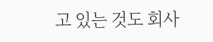고 있는 것도 회사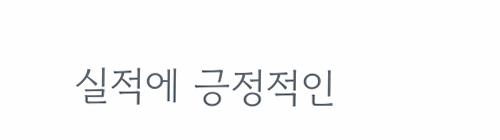실적에 긍정적인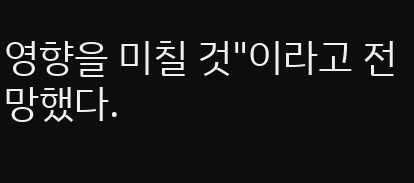영향을 미칠 것"이라고 전망했다.